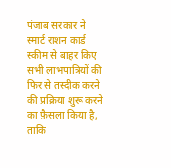पंजाब सरकार ने स्मार्ट राशन कार्ड स्कीम से बाहर किए सभी लाभपात्रियों की फिर से तस्दीक करने की प्रक्रिया शुरू करने का फ़ैसला किया है, ताकि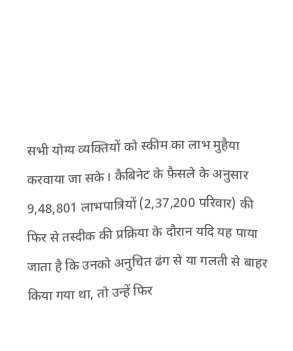सभी योग्य व्यक्तियों को स्कीम का लाभ मुहैया करवाया जा सके। कैबिनेट के फ़ैसले के अनुसार 9,48,801 लाभपात्रियों (2,37,200 परिवार) की फिर से तस्दीक की प्रक्रिया के दौरान यदि यह पाया जाता है कि उनको अनुचित ढंग से या गलती से बाहर किया गया था, तो उन्हें फिर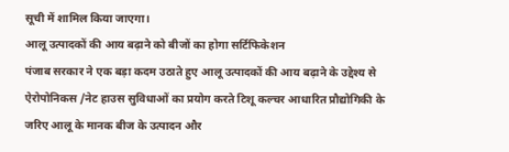सूची में शामिल किया जाएगा।
आलू उत्पादकों की आय बढ़ाने को बीजों का होगा सर्टिफिकेशन
पंजाब सरकार ने एक बड़ा कदम उठाते हुए आलू उत्पादकों की आय बढ़ाने के उद्देश्य से ऐरोपोनिकस /नेट हाउस सुविधाओं का प्रयोग करते टिशू कल्चर आधारित प्रौद्योगिकी के जरिए आलू के मानक बीज के उत्पादन और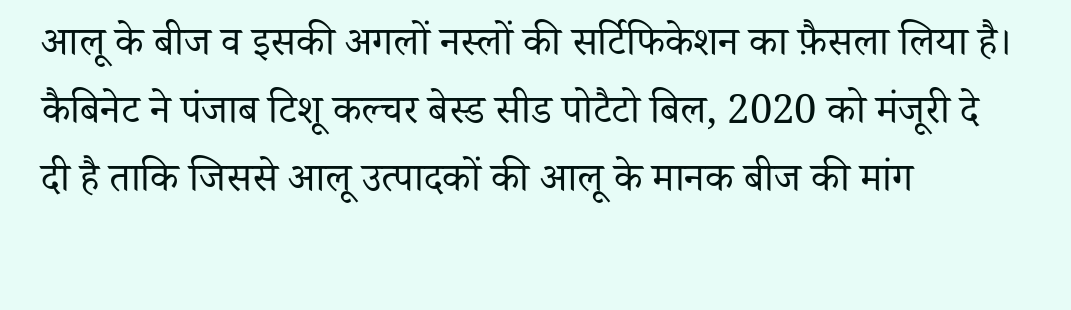आलू के बीज व इसकी अगलों नस्लों की सर्टिफिकेशन का फ़ैसला लिया है।
कैबिनेट ने पंजाब टिशू कल्चर बेस्ड सीड पोटैटो बिल, 2020 को मंजूरी दे दी है ताकि जिससे आलू उत्पादकों की आलू के मानक बीज की मांग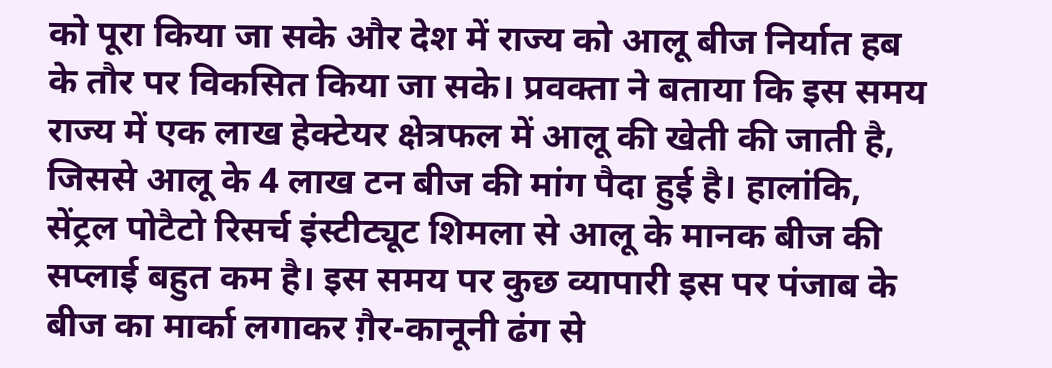को पूरा किया जा सके और देश में राज्य को आलू बीज निर्यात हब के तौर पर विकसित किया जा सके। प्रवक्ता ने बताया कि इस समय राज्य में एक लाख हेक्टेयर क्षेत्रफल में आलू की खेती की जाती है, जिससे आलू के 4 लाख टन बीज की मांग पैदा हुई है। हालांकि, सेंट्रल पोटैटो रिसर्च इंस्टीट्यूट शिमला से आलू के मानक बीज की सप्लाई बहुत कम है। इस समय पर कुछ व्यापारी इस पर पंजाब के बीज का मार्का लगाकर ग़ैर-कानूनी ढंग से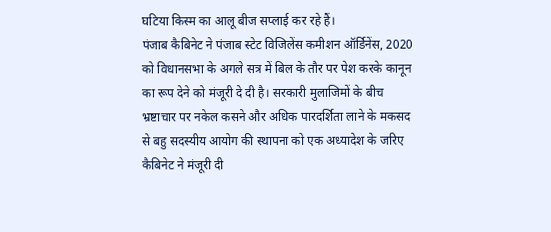घटिया किस्म का आलू बीज सप्लाई कर रहे हैं।
पंजाब कैबिनेट ने पंजाब स्टेट विजिलेंस कमीशन ऑर्डिनेंस, 2020 को विधानसभा के अगले सत्र में बिल के तौर पर पेश करके कानून का रूप देने को मंजूरी दे दी है। सरकारी मुलाजिमों के बीच भ्रष्टाचार पर नकेल कसने और अधिक पारदर्शिता लाने के मकसद से बहु सदस्यीय आयोग की स्थापना को एक अध्यादेश के जरिए कैबिनेट ने मंजूरी दी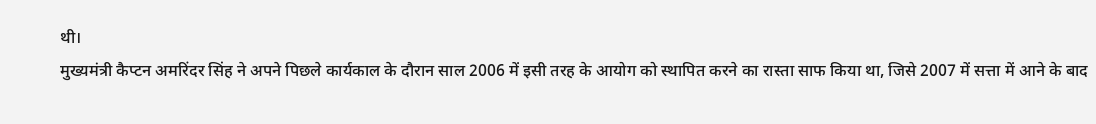थी।
मुख्यमंत्री कैप्टन अमरिंदर सिंह ने अपने पिछले कार्यकाल के दौरान साल 2006 में इसी तरह के आयोग को स्थापित करने का रास्ता साफ किया था, जिसे 2007 में सत्ता में आने के बाद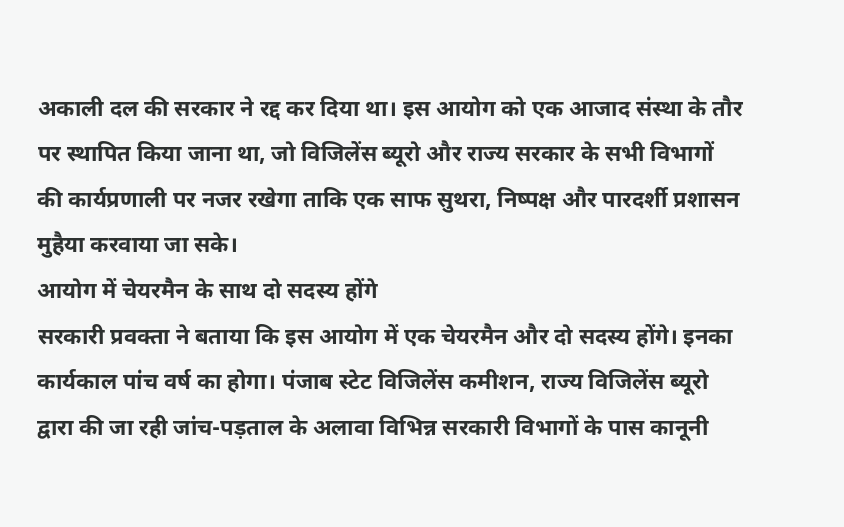अकाली दल की सरकार ने रद्द कर दिया था। इस आयोग को एक आजाद संस्था के तौर पर स्थापित किया जाना था, जो विजिलेंस ब्यूरो और राज्य सरकार के सभी विभागों की कार्यप्रणाली पर नजर रखेगा ताकि एक साफ सुथरा, निष्पक्ष और पारदर्शी प्रशासन मुहैया करवाया जा सके।
आयोग में चेयरमैन के साथ दो सदस्य होंगे
सरकारी प्रवक्ता ने बताया कि इस आयोग में एक चेयरमैन और दो सदस्य होंगे। इनका कार्यकाल पांच वर्ष का होगा। पंजाब स्टेट विजिलेंस कमीशन, राज्य विजिलेंस ब्यूरो द्वारा की जा रही जांच-पड़ताल के अलावा विभिन्न सरकारी विभागों के पास कानूनी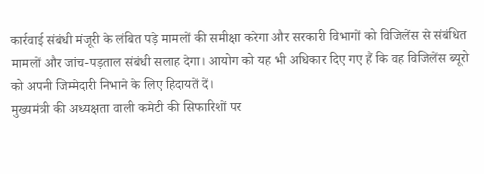कार्रवाई संबंधी मंजूरी के लंबित पड़े मामलों की समीक्षा करेगा और सरकारी विभागों को विजिलेंस से संबंधित मामलों और जांच-पड़ताल संबंधी सलाह देगा। आयोग को यह भी अधिकार दिए गए हैं कि वह विजिलेंस ब्यूरो को अपनी जिम्मेदारी निभाने के लिए हिदायतें दें।
मुख्यमंत्री की अध्यक्षता वाली कमेटी की सिफारिशों पर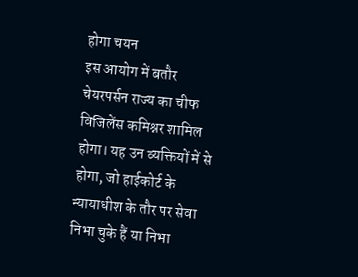होगा चयन
इस आयोग में बतौर चेयरपर्सन राज्य का चीफ विजिलेंस कमिश्नर शामिल होगा। यह उन व्यक्तियों में से होगा, जो हाईकोर्ट के न्यायाधीश के तौर पर सेवा निभा चुके हैं या निभा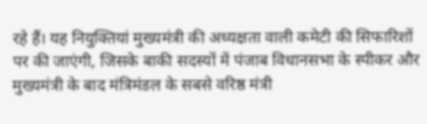रहे हैं। यह नियुक्तियां मुख्यमंत्री की अध्यक्षता वाली कमेटी की सिफारिशों पर की जाएंगी, जिसके बाकी सदस्यों में पंजाब विधानसभा के स्पीकर और मुख्यमंत्री के बाद मंत्रिमंडल के सबसे वरिष्ठ मंत्री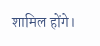शामिल होंगे।